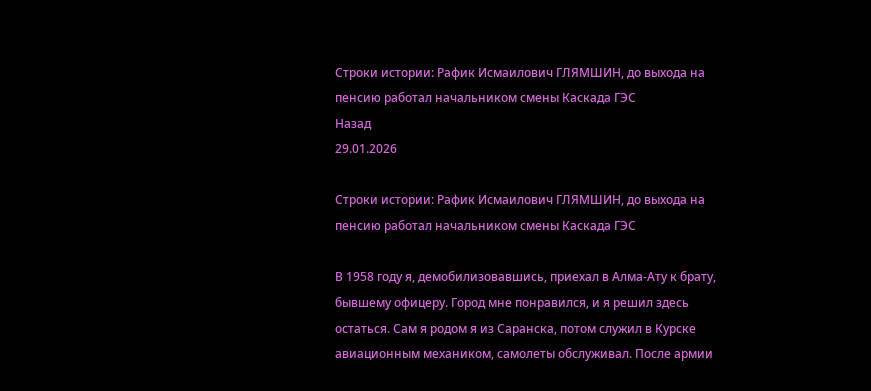Строки истории: Рафик Исмаилович ГЛЯМШИН, до выхода на пенсию работал начальником смены Каскада ГЭС
Назад
29.01.2026

Строки истории: Рафик Исмаилович ГЛЯМШИН, до выхода на пенсию работал начальником смены Каскада ГЭС

В 1958 году я, демобилизовавшись, приехал в Алма-Ату к брату, бывшему офицеру. Город мне понравился, и я решил здесь остаться. Сам я родом я из Саранска, потом служил в Курске авиационным механиком, самолеты обслуживал. После армии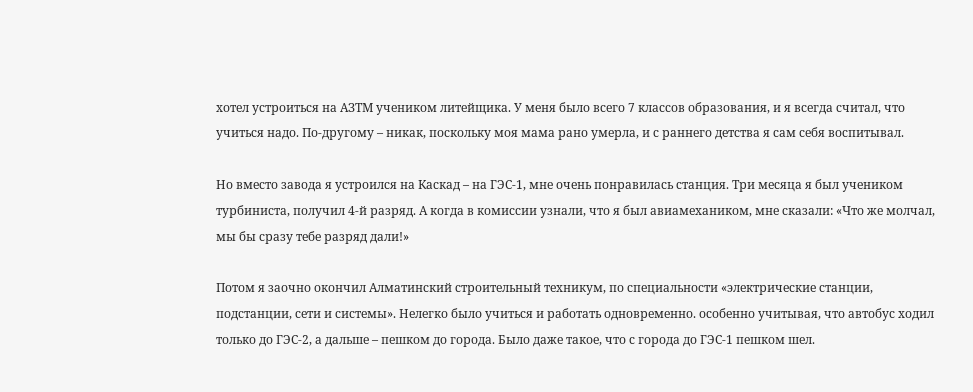хотел устроиться на АЗТМ учеником литейщика. У меня было всего 7 классов образования, и я всегда считал, что учиться надо. По-другому – никак, поскольку моя мама рано умерла, и с раннего детства я сам себя воспитывал.

Но вместо завода я устроился на Каскад – на ГЭС-1, мне очень понравилась станция. Три месяца я был учеником турбиниста, получил 4-й разряд. А когда в комиссии узнали, что я был авиамехаником, мне сказали: «Что же молчал, мы бы сразу тебе разряд дали!»

Потом я заочно окончил Алматинский строительный техникум, по специальности «электрические станции, подстанции, сети и системы». Нелегко было учиться и работать одновременно. особенно учитывая, что автобус ходил только до ГЭС-2, а дальше – пешком до города. Было даже такое, что с города до ГЭС-1 пешком шел.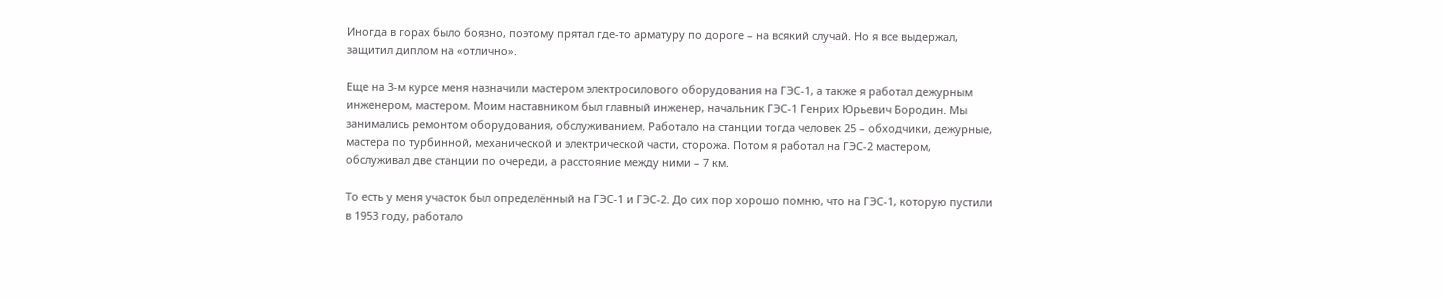Иногда в горах было боязно, поэтому прятал где-то арматуру по дороге – на всякий случай. Но я все выдержал, защитил диплом на «отлично».

Еще на 3-м курсе меня назначили мастером электросилового оборудования на ГЭС-1, а также я работал дежурным инженером, мастером. Моим наставником был главный инженер, начальник ГЭС-1 Генрих Юрьевич Бородин. Мы занимались ремонтом оборудования, обслуживанием. Работало на станции тогда человек 25 – обходчики, дежурные, мастера по турбинной, механической и электрической части, сторожа. Потом я работал на ГЭС-2 мастером, обслуживал две станции по очереди, а расстояние между ними – 7 км.

То есть у меня участок был определённый на ГЭС-1 и ГЭС-2. До сих пор хорошо помню, что на ГЭС-1, которую пустили в 1953 году, работало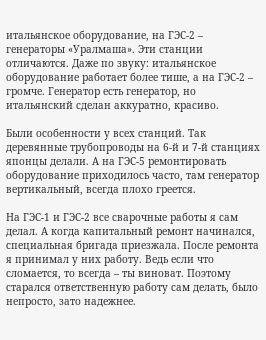итальянское оборудование, на ГЭС-2 – генераторы «Уралмаша». Эти станции отличаются. Даже по звуку: итальянское оборудование работает более тише, а на ГЭС-2 – громче. Генератор есть генератор, но итальянский сделан аккуратно, красиво.

Были особенности у всех станций. Так деревянные трубопроводы на 6-й и 7-й станциях японцы делали. А на ГЭС-5 ремонтировать оборудование приходилось часто, там генератор вертикальный, всегда плохо греется.

На ГЭС-1 и ГЭС-2 все сварочные работы я сам делал. А когда капитальный ремонт начинался, специальная бригада приезжала. После ремонта я принимал у них работу. Ведь если что сломается, то всегда – ты виноват. Поэтому старался ответственную работу сам делать, было непросто, зато надежнее.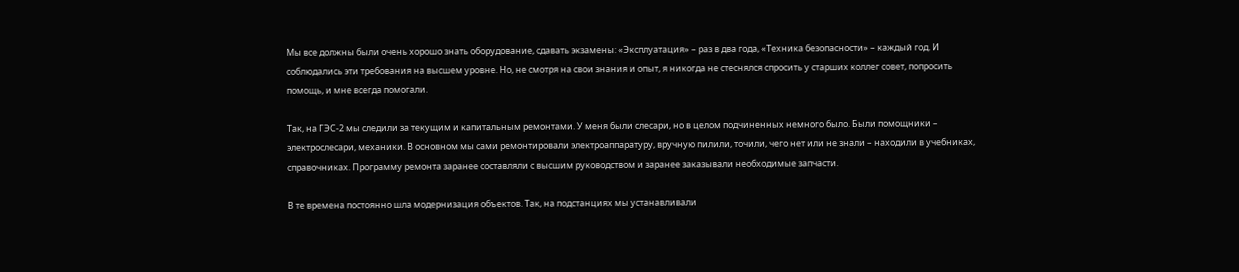Мы все должны были очень хорошо знать оборудование, сдавать экзамены: «Эксплуатация» – раз в два года, «Техника безопасности» – каждый год. И соблюдались эти требования на высшем уровне. Но, не смотря на свои знания и опыт, я никогда не стеснялся спросить у старших коллег совет, попросить помощь, и мне всегда помогали.

Так, на ГЭС-2 мы следили за текущим и капитальным ремонтами. У меня были слесари, но в целом подчиненных немного было. Были помощники – электрослесари, механики. В основном мы сами ремонтировали электроаппаратуру, вручную пилили, точили, чего нет или не знали – находили в учебниках, справочниках. Программу ремонта заранее составляли с высшим руководством и заранее заказывали необходимые запчасти.

В те времена постоянно шла модернизация объектов. Так, на подстанциях мы устанавливали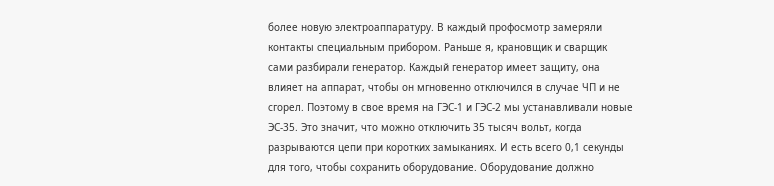более новую электроаппаратуру. В каждый профосмотр замеряли контакты специальным прибором. Раньше я, крановщик и сварщик сами разбирали генератор. Каждый генератор имеет защиту, она влияет на аппарат, чтобы он мгновенно отключился в случае ЧП и не сгорел. Поэтому в свое время на ГЭС-1 и ГЭС-2 мы устанавливали новые ЭС-35. Это значит, что можно отключить 35 тысяч вольт, когда разрываются цепи при коротких замыканиях. И есть всего 0,1 секунды для того, чтобы сохранить оборудование. Оборудование должно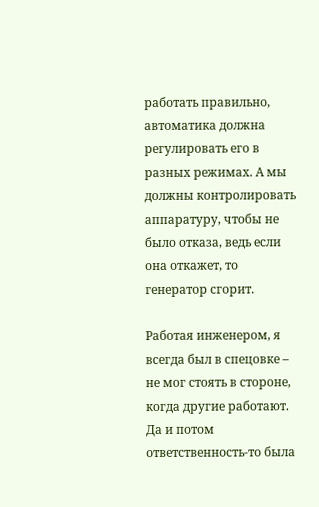работать правильно, автоматика должна регулировать его в разных режимах. А мы должны контролировать аппаратуру, чтобы не было отказа, ведь если она откажет, то генератор сгорит.

Работая инженером, я всегда был в спецовке – не мог стоять в стороне, когда другие работают. Да и потом ответственность-то была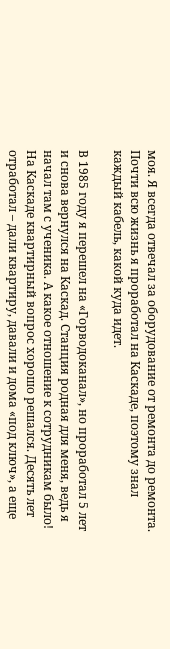моя. Я всегда отвечал за оборудование от ремонта до ремонта. Почти всю жизнь я проработал на Каскаде, поэтому знал каждый кабель, какой куда идет.

В 1985 году я перешел на «Горводоканал», но проработал 5 лет и снова вернулся на Каскад. Станция родная для меня, ведь я начал там с ученика. А какое отношение к сотрудникам было! На Каскаде квартирный вопрос хорошо решался. Десять лет отработал – дали квартиру, давали и дома «под ключ», а еще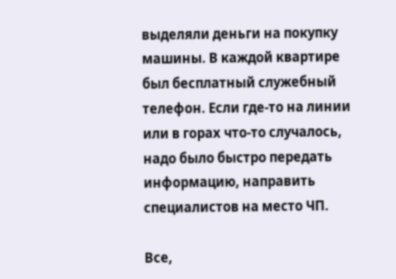выделяли деньги на покупку машины. В каждой квартире был бесплатный служебный телефон. Если где-то на линии или в горах что-то случалось, надо было быстро передать информацию, направить специалистов на место ЧП.

Все,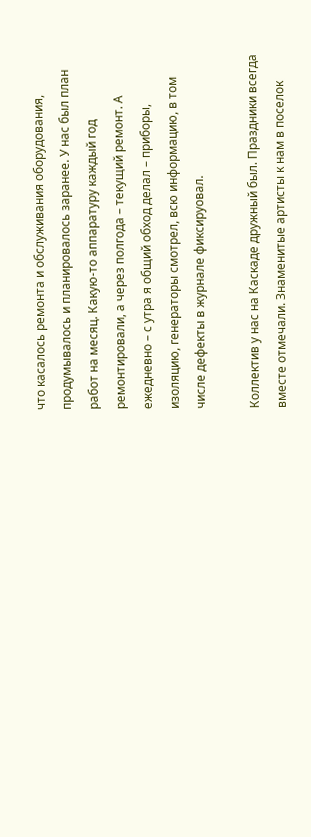что касалось ремонта и обслуживания оборудования, продумывалось и планировалось заранее. У нас был план работ на месяц. Какую-то аппаратуру каждый год ремонтировали, а через полгода – текущий ремонт. А ежедневно – с утра я общий обход делал – приборы, изоляцию, генераторы смотрел, всю информацию, в том числе дефекты в журнале фиксируовал.

Коллектив у нас на Каскаде дружный был. Праздники всегда вместе отмечали. Знаменитые артисты к нам в поселок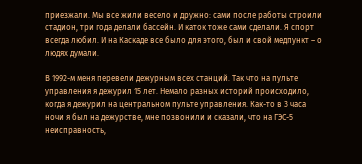приезжали. Мы все жили весело и дружно: сами после работы строили стадион, три года делали бассейн. И каток тоже сами сделали. Я спорт всегда любил. И на Каскаде все было для этого, был и свой медпункт – о людях думали.

В 1992-м меня перевели дежурным всех станций. Так что на пульте управления я дежурил 15 лет. Немало разных историй происходило, когда я дежурил на центральном пульте управления. Как-то в 3 часа ночи я был на дежурстве, мне позвонили и сказали, что на ГЭС-5 неисправность,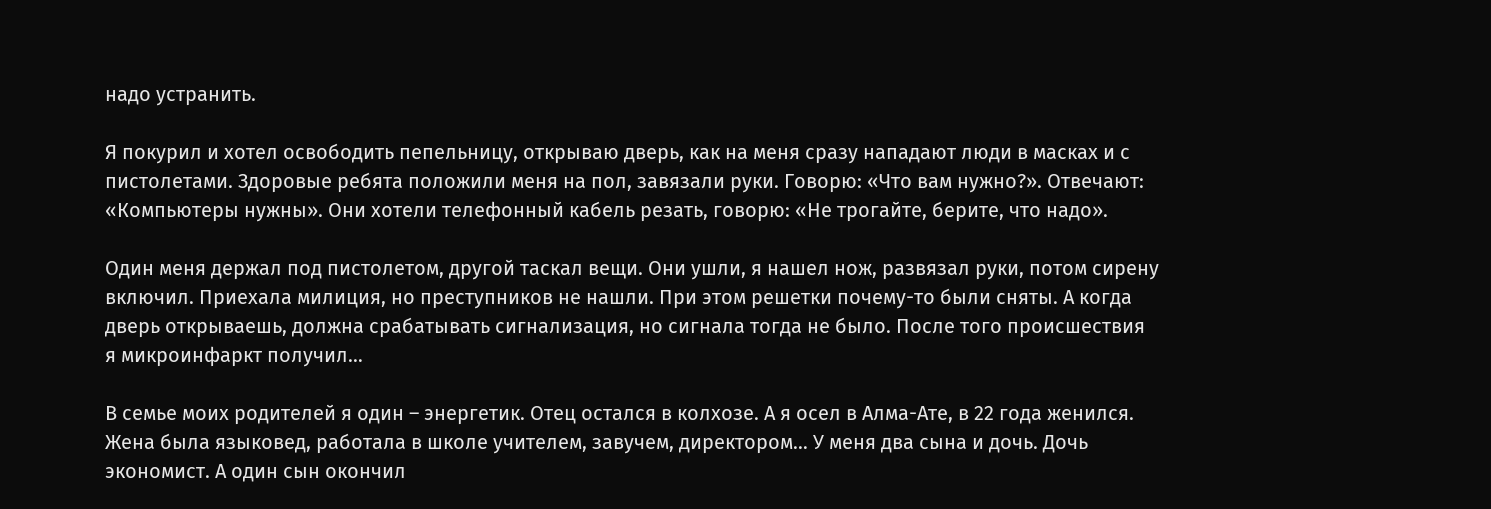надо устранить.

Я покурил и хотел освободить пепельницу, открываю дверь, как на меня сразу нападают люди в масках и с пистолетами. Здоровые ребята положили меня на пол, завязали руки. Говорю: «Что вам нужно?». Отвечают: «Компьютеры нужны». Они хотели телефонный кабель резать, говорю: «Не трогайте, берите, что надо».

Один меня держал под пистолетом, другой таскал вещи. Они ушли, я нашел нож, развязал руки, потом сирену включил. Приехала милиция, но преступников не нашли. При этом решетки почему-то были сняты. А когда дверь открываешь, должна срабатывать сигнализация, но сигнала тогда не было. После того происшествия я микроинфаркт получил…

В семье моих родителей я один – энергетик. Отец остался в колхозе. А я осел в Алма-Ате, в 22 года женился. Жена была языковед, работала в школе учителем, завучем, директором… У меня два сына и дочь. Дочь экономист. А один сын окончил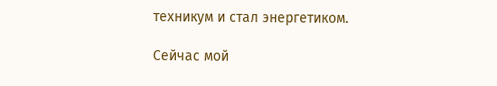техникум и стал энергетиком.

Сейчас мой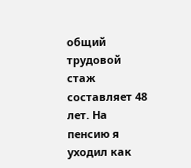общий трудовой стаж составляет 48 лет. На пенсию я уходил как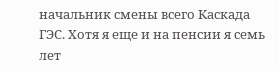начальник смены всего Каскада ГЭС. Хотя я еще и на пенсии я семь лет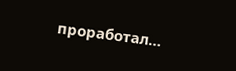проработал…